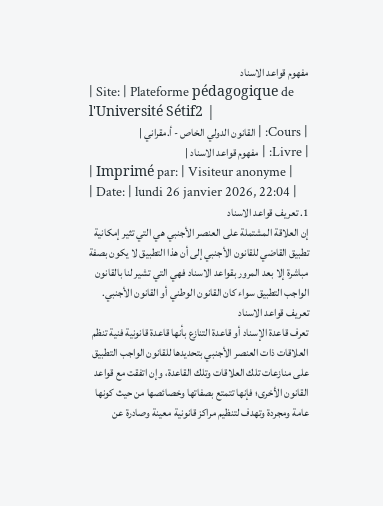مفهوم قواعد الاسناد
| Site: | Plateforme pédagogique de l'Université Sétif2 |
| Cours: | القانون الدولي الخاص - أ.مقراني |
| Livre: | مفهوم قواعد الاسناد |
| Imprimé par: | Visiteur anonyme |
| Date: | lundi 26 janvier 2026, 22:04 |
1. تعريف قواعد الاسناد
إن العلاقة المشتملة على العنصر الأجنبي هي التي تثير إمكانية تطبيق القاضي للقانون الأجنبي إلى أن هذا التطبيق لا يكون بصفة مباشرة إلا بعد المرور بقواعد الاسناد فهي التي تشير لنا بالقانون الواجب التطبيق سواء كان القانون الوطني أو القانون الأجنبي.
تعريف قواعد الاسناد
تعرف قاعدة الإسناد أو قاعدة التنازع بأنها قاعدة قانونية فنية تنظم العلاقات ذات العنصر الأجنبي بتحديدها للقانون الواجب التطبيق على منازعات تلك العلاقات وتلك القاعدة، وإن اتفقت مع قواعد القانون الأخرى؛ فإنها تتمتع بصفاتها وخصائصها من حيث كونها عامة ومجردة وتهدف لتنظيم مراكز قانونية معينة وصادرة عن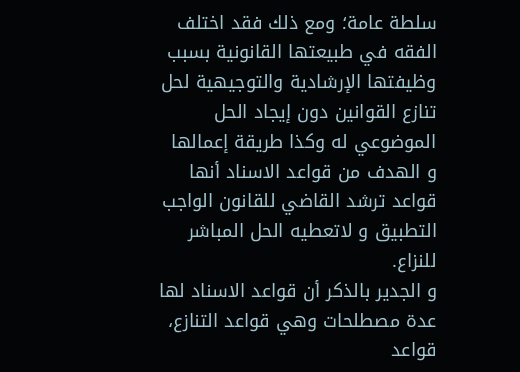سلطة عامة؛ ومع ذلك فقد اختلف الفقه في طبيعتها القانونية بسبب وظيفتها الإرشادية والتوجيهية لحل تنازع القوانين دون إيجاد الحل الموضوعي له وكذا طريقة إعمالها
و الهدف من قواعد الاسناد أنها قواعد ترشد القاضي للقانون الواجب التطبيق و لاتعطيه الحل المباشر للنزاع.
و الجدير بالذكر أن قواعد الاسناد لها عدة مصطلحات وهي قواعد التنازع، قواعد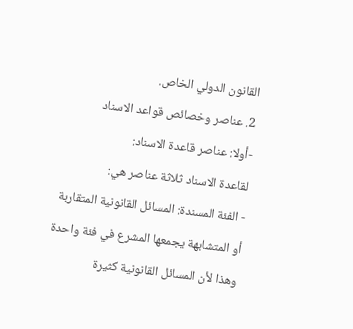القانون الدولي الخاص.
2. عناصر وخصائص قواعد الاسناد
-أولا: عناصر قاعدة الاسناد:
لقاعدة الاسناد ثلاثة عناصر هي:
- الفئة المسندة: المسائل القانونية المتقاربة أو المتشابهة يجمعها المشرع في فئة واحدة وهذا لأن المسائل القانونية كثيرة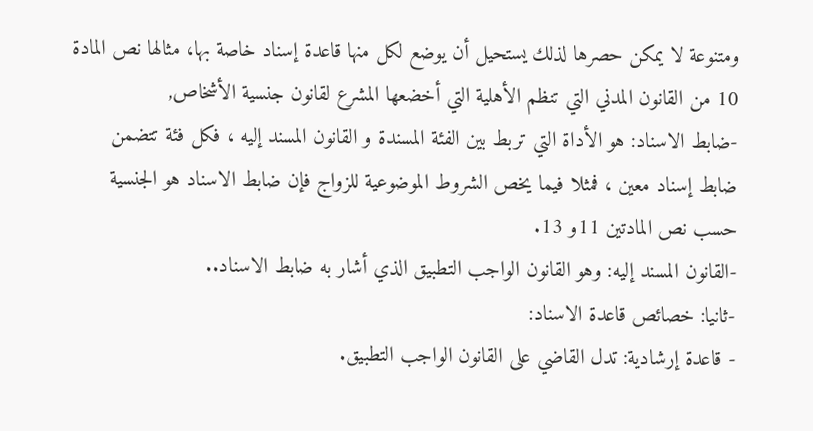ومتنوعة لا يمكن حصرها لذلك يستحيل أن يوضع لكل منها قاعدة إسناد خاصة بها، مثالها نص المادة 10 من القانون المدني التي تنظم الأهلية التي أخضعها المشرع لقانون جنسية الأشخاص,
-ضابط الاسناد: هو الأداة التي تربط بين الفئة المسندة و القانون المسند إليه ، فكل فئة تتضمن ضابط إسناد معين ، فمثلا فيما يخص الشروط الموضوعية للزواج فإن ضابط الاسناد هو الجنسية حسب نص المادتين 11و 13.
-القانون المسند إليه: وهو القانون الواجب التطبيق الذي أشار به ضابط الاسناد..
-ثانيا: خصائص قاعدة الاسناد:
- قاعدة إرشادية: تدل القاضي على القانون الواجب التطبيق.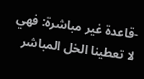-قاعدة غير مباشرة: فهي لا تعطينا الخل المباشر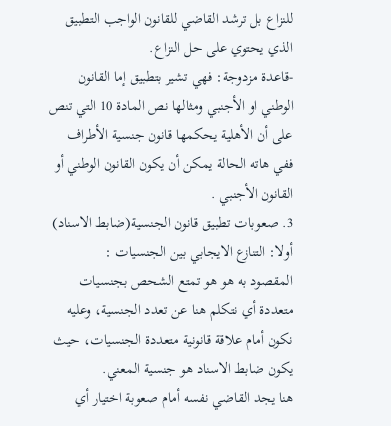للنزاع بل ترشد القاضي للقانون الواجب التطبيق الذي يحتوي على حل النزاع.
-قاعدة مزدوجة: فهي تشير بتطبيق إما القانون الوطني او الأجنبي ومثالها نص المادة 10 التي تنص على أن الأهلية يحكمها قانون جنسية الأطراف ففي هاته الحالة يمكن أن يكون القانون الوطني أو القانون الأجنبي .
3. صعوبات تطبيق قانون الجنسية(ضابط الاسناد)
أولا: التنازع الايجابي بين الجنسيات :
المقصود به هو هو تمتع الشحص بجنسيات متعددة أي نتكلم هنا عن تعدد الجنسية، وعليه نكون أمام علاقة قانونية متعددة الجنسيات، حيث يكون ضابط الاسناد هو جنسية المعني.
هنا يجد القاضي نفسه أمام صعوبة اختيار أي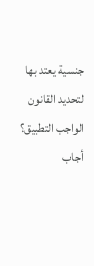جنسية يعتد بها لتحديد القانون الواجب التطبيق؟
أجاب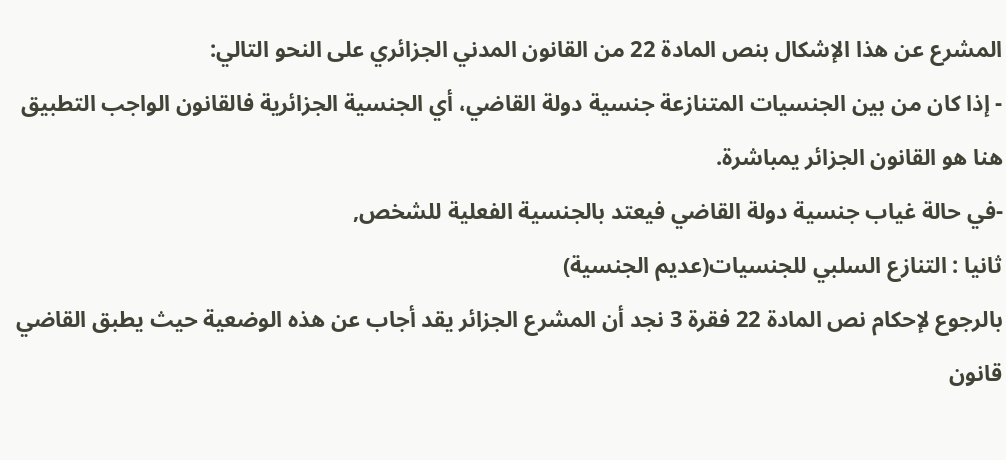المشرع عن هذا الإشكال بنص المادة 22 من القانون المدني الجزائري على النحو التالي:
- إذا كان من بين الجنسيات المتنازعة جنسية دولة القاضي، أي الجنسية الجزائرية فالقانون الواجب التطبيق هنا هو القانون الجزائر يمباشرة.
-في حالة غياب جنسية دولة القاضي فيعتد بالجنسية الفعلية للشخص,
ثانيا : التنازع السلبي للجنسيات(عديم الجنسية)
بالرجوع لإحكام نص المادة 22 فقرة 3 نجد أن المشرع الجزائر يقد أجاب عن هذه الوضعية حيث يطبق القاضي قانون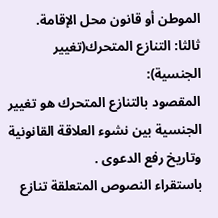الموطن أو قانون محل الإقامة.
ثالثا: التنازع المتحرك(تغيير الجنسية):
المقصود بالتنازع المتحرك هو تغيير الجنسية بين نشوء العلاقة القانونية وتاريخ رفع الدعوى .
باستقراء النصوص المتعلقة تنازع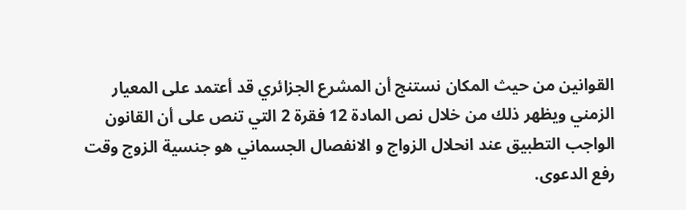القوانين من حيث المكان نستنج أن المشرع الجزائري قد أعتمد على المعيار الزمني ويظهر ذلك من خلال نص المادة 12 فقرة 2 التي تنص على أن القانون الواجب التطبيق عند انحلال الزواج و الانفصال الجسماني هو جنسية الزوج وقت رفع الدعوى.